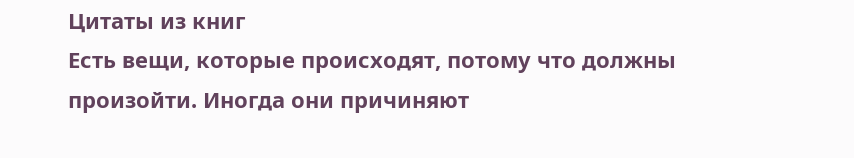Цитаты из книг
Есть вещи, которые происходят, потому что должны произойти. Иногда они причиняют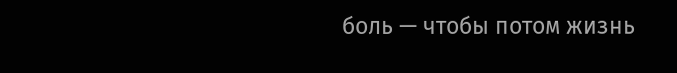боль — чтобы потом жизнь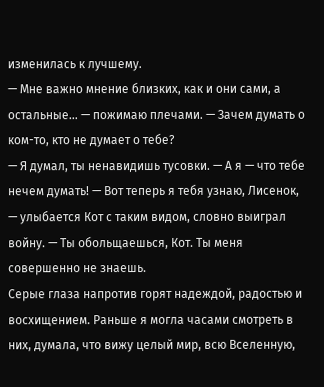изменилась к лучшему.
— Мне важно мнение близких, как и они сами, а остальные… — пожимаю плечами. — Зачем думать о ком-то, кто не думает о тебе?
— Я думал, ты ненавидишь тусовки. — А я — что тебе нечем думать! — Вот теперь я тебя узнаю, Лисенок, — улыбается Кот с таким видом, словно выиграл войну. — Ты обольщаешься, Кот. Ты меня совершенно не знаешь.
Серые глаза напротив горят надеждой, радостью и восхищением. Раньше я могла часами смотреть в них, думала, что вижу целый мир, всю Вселенную,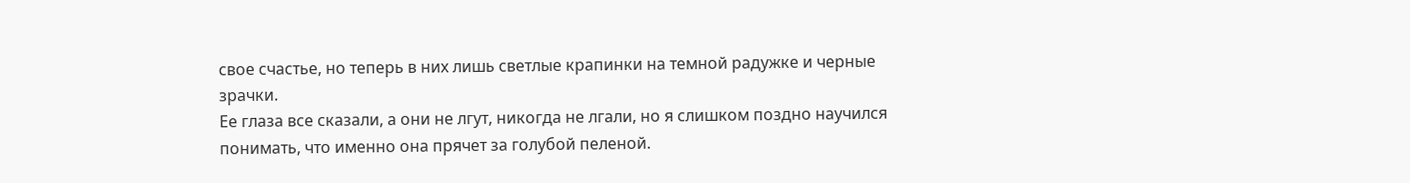свое счастье, но теперь в них лишь светлые крапинки на темной радужке и черные зрачки.
Ее глаза все сказали, а они не лгут, никогда не лгали, но я слишком поздно научился понимать, что именно она прячет за голубой пеленой.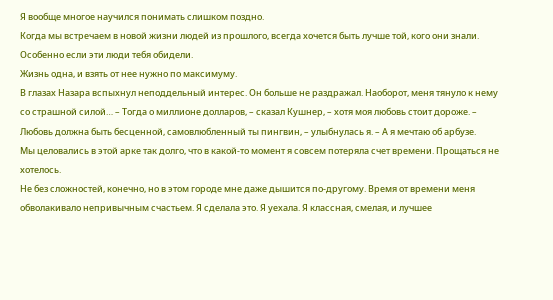Я вообще многое научился понимать слишком поздно.
Когда мы встречаем в новой жизни людей из прошлого, всегда хочется быть лучше той, кого они знали. Особенно если эти люди тебя обидели.
Жизнь одна, и взять от нее нужно по максимуму.
В глазах Назара вспыхнул неподдельный интерес. Он больше не раздражал. Наоборот, меня тянуло к нему со страшной силой… – Тогда о миллионе долларов, – сказал Кушнер, – хотя моя любовь стоит дороже. – Любовь должна быть бесценной, самовлюбленный ты пингвин, – улыбнулась я. – А я мечтаю об арбузе.
Мы целовались в этой арке так долго, что в какой-то момент я совсем потеряла счет времени. Прощаться не хотелось.
Не без сложностей, конечно, но в этом городе мне даже дышится по-другому. Время от времени меня обволакивало непривычным счастьем. Я сделала это. Я уехала. Я классная, смелая, и лучшее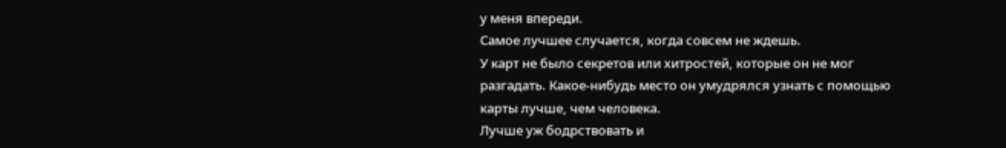у меня впереди.
Самое лучшее случается, когда совсем не ждешь.
У карт не было секретов или хитростей, которые он не мог разгадать. Какое-нибудь место он умудрялся узнать с помощью карты лучше, чем человека.
Лучше уж бодрствовать и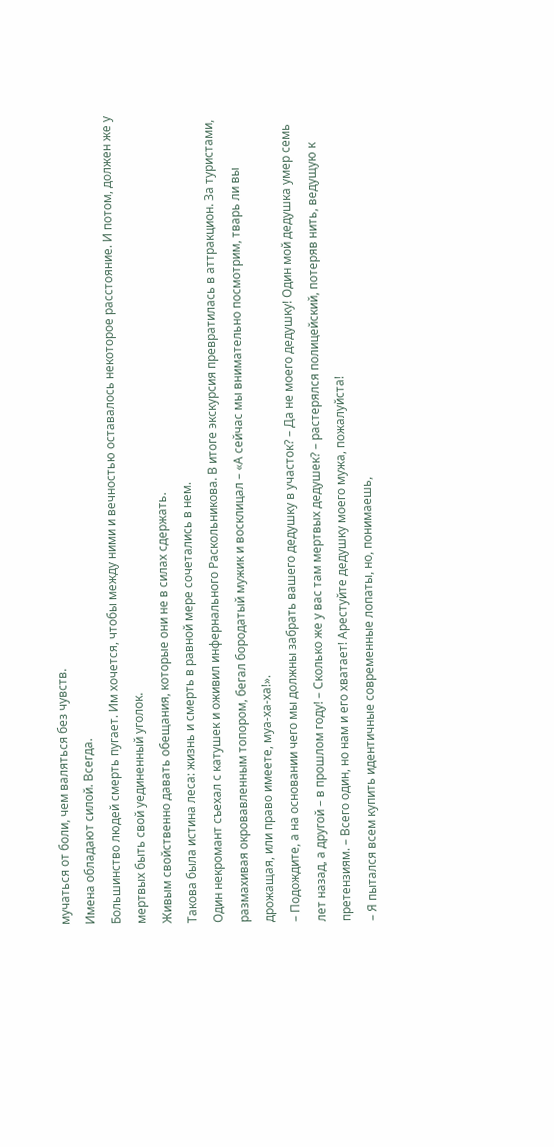мучаться от боли, чем валяться без чувств.
Имена обладают силой. Всегда.
Большинство людей смерть пугает. Им хочется, чтобы между ними и вечностью оставалось некоторое расстояние. И потом, должен же у мертвых быть свой уединенный уголок.
Живым свойственно давать обещания, которые они не в силах сдержать.
Такова была истина леса: жизнь и смерть в равной мере сочетались в нем.
Один некромант съехал с катушек и оживил инфернального Раскольникова. В итоге экскурсия превратилась в аттракцион. За туристами, размахивая окровавленным топором, бегал бородатый мужик и восклицал – «А сейчас мы внимательно посмотрим, тварь ли вы дрожащая, или право имеете, муа-ха-ха!».
– Подождите, а на основании чего мы должны забрать вашего дедушку в участок? – Да не моего дедушку! Один мой дедушка умер семь лет назад, а другой – в прошлом году! – Сколько же у вас там мертвых дедушек? – растерялся полицейский, потеряв нить, ведущую к претензиям. – Всего один, но нам и его хватает! Арестуйте дедушку моего мужа, пожалуйста!
– Я пытался всем купить идентичные современные лопаты, но, понимаешь,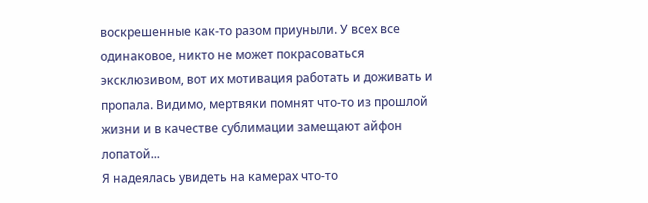воскрешенные как-то разом приуныли. У всех все одинаковое, никто не может покрасоваться эксклюзивом, вот их мотивация работать и доживать и пропала. Видимо, мертвяки помнят что-то из прошлой жизни и в качестве сублимации замещают айфон лопатой...
Я надеялась увидеть на камерах что-то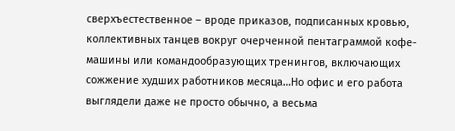сверхъестественное – вроде приказов, подписанных кровью, коллективных танцев вокруг очерченной пентаграммой кофе-машины или командообразующих тренингов, включающих сожжение худших работников месяца…Но офис и его работа выглядели даже не просто обычно, а весьма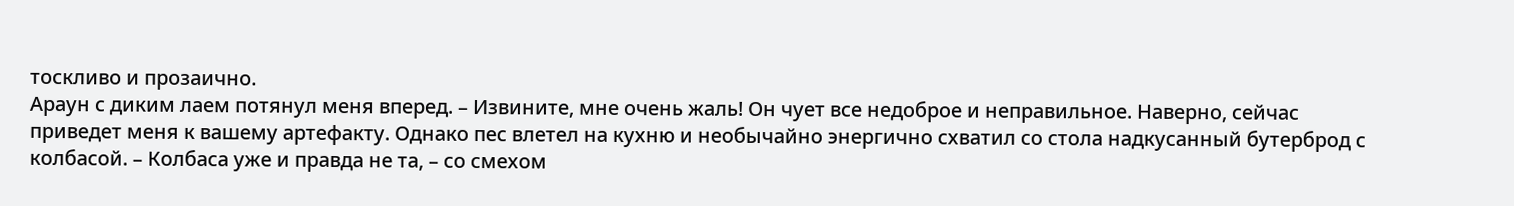тоскливо и прозаично.
Араун с диким лаем потянул меня вперед. – Извините, мне очень жаль! Он чует все недоброе и неправильное. Наверно, сейчас приведет меня к вашему артефакту. Однако пес влетел на кухню и необычайно энергично схватил со стола надкусанный бутерброд с колбасой. – Колбаса уже и правда не та, – со смехом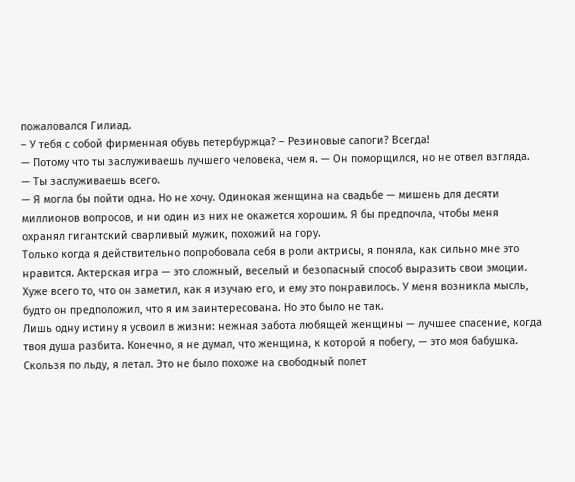пожаловался Гилиад.
– У тебя с собой фирменная обувь петербуржца? – Резиновые сапоги? Всегда!
— Потому что ты заслуживаешь лучшего человека, чем я. — Он поморщился, но не отвел взгляда. — Ты заслуживаешь всего.
— Я могла бы пойти одна. Но не хочу. Одинокая женщина на свадьбе — мишень для десяти миллионов вопросов, и ни один из них не окажется хорошим. Я бы предпочла, чтобы меня охранял гигантский сварливый мужик, похожий на гору.
Только когда я действительно попробовала себя в роли актрисы, я поняла, как сильно мне это нравится. Актерская игра — это сложный, веселый и безопасный способ выразить свои эмоции.
Хуже всего то, что он заметил, как я изучаю его, и ему это понравилось. У меня возникла мысль, будто он предположил, что я им заинтересована. Но это было не так.
Лишь одну истину я усвоил в жизни: нежная забота любящей женщины — лучшее спасение, когда твоя душа разбита. Конечно, я не думал, что женщина, к которой я побегу, — это моя бабушка.
Скользя по льду, я летал. Это не было похоже на свободный полет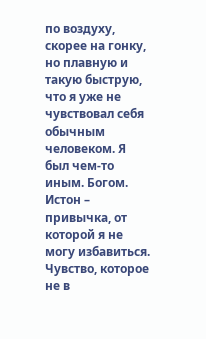по воздуху, скорее на гонку, но плавную и такую быструю, что я уже не чувствовал себя обычным человеком. Я был чем-то иным. Богом.
Истон – привычка, от которой я не могу избавиться. Чувство, которое не в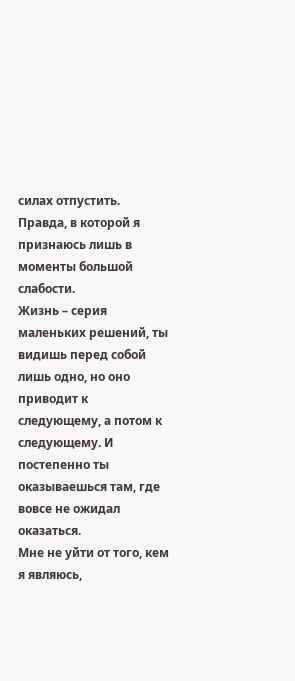силах отпустить. Правда, в которой я признаюсь лишь в моменты большой слабости.
Жизнь – серия маленьких решений, ты видишь перед собой лишь одно, но оно приводит к следующему, а потом к следующему. И постепенно ты оказываешься там, где вовсе не ожидал оказаться.
Мне не уйти от того, кем я являюсь,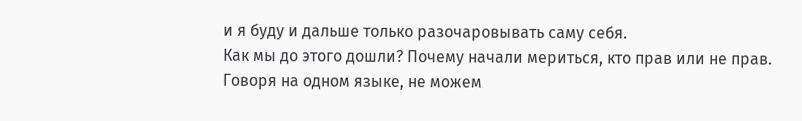и я буду и дальше только разочаровывать саму себя.
Как мы до этого дошли? Почему начали мериться, кто прав или не прав. Говоря на одном языке, не можем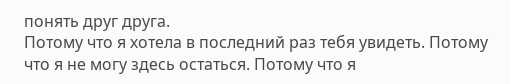понять друг друга.
Потому что я хотела в последний раз тебя увидеть. Потому что я не могу здесь остаться. Потому что я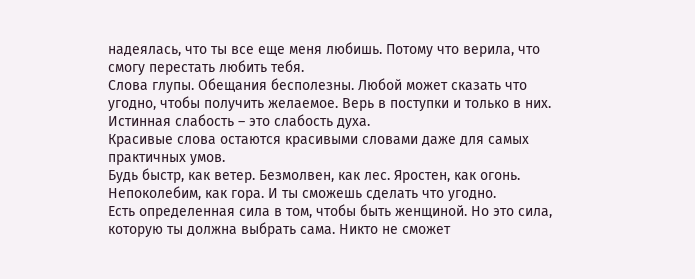надеялась, что ты все еще меня любишь. Потому что верила, что смогу перестать любить тебя.
Слова глупы. Обещания бесполезны. Любой может сказать что угодно, чтобы получить желаемое. Верь в поступки и только в них.
Истинная слабость – это слабость духа.
Красивые слова остаются красивыми словами даже для самых практичных умов.
Будь быстр, как ветер. Безмолвен, как лес. Яростен, как огонь. Непоколебим, как гора. И ты сможешь сделать что угодно.
Есть определенная сила в том, чтобы быть женщиной. Но это сила, которую ты должна выбрать сама. Никто не сможет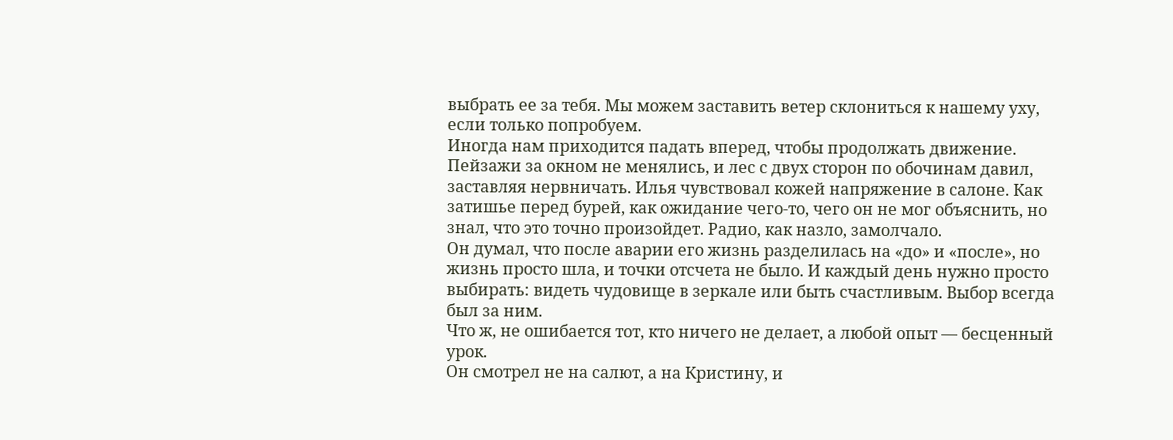выбрать ее за тебя. Мы можем заставить ветер склониться к нашему уху, если только попробуем.
Иногда нам приходится падать вперед, чтобы продолжать движение.
Пейзажи за окном не менялись, и лес с двух сторон по обочинам давил, заставляя нервничать. Илья чувствовал кожей напряжение в салоне. Как затишье перед бурей, как ожидание чего-то, чего он не мог объяснить, но знал, что это точно произойдет. Радио, как назло, замолчало.
Он думал, что после аварии его жизнь разделилась на «до» и «после», но жизнь просто шла, и точки отсчета не было. И каждый день нужно просто выбирать: видеть чудовище в зеркале или быть счастливым. Выбор всегда был за ним.
Что ж, не ошибается тот, кто ничего не делает, а любой опыт — бесценный урок.
Он смотрел не на салют, а на Кристину, и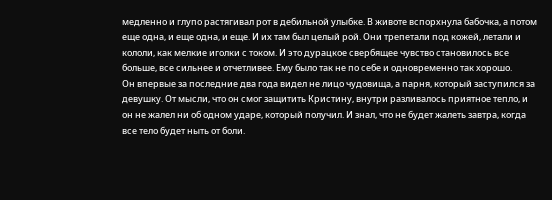медленно и глупо растягивал рот в дебильной улыбке. В животе вспорхнула бабочка, а потом еще одна, и еще одна, и еще. И их там был целый рой. Они трепетали под кожей, летали и кололи, как мелкие иголки с током. И это дурацкое свербящее чувство становилось все больше, все сильнее и отчетливее. Ему было так не по себе и одновременно так хорошо.
Он впервые за последние два года видел не лицо чудовища, а парня, который заступился за девушку. От мысли, что он смог защитить Кристину, внутри разливалось приятное тепло, и он не жалел ни об одном ударе, который получил. И знал, что не будет жалеть завтра, когда все тело будет ныть от боли.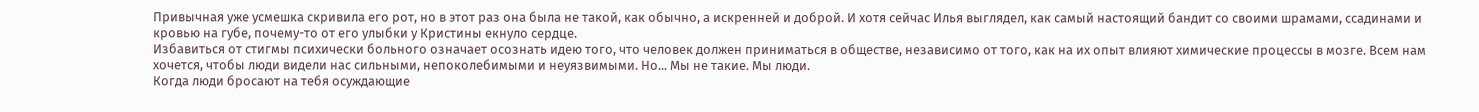Привычная уже усмешка скривила его рот, но в этот раз она была не такой, как обычно, а искренней и доброй. И хотя сейчас Илья выглядел, как самый настоящий бандит со своими шрамами, ссадинами и кровью на губе, почему-то от его улыбки у Кристины екнуло сердце.
Избавиться от стигмы психически больного означает осознать идею того, что человек должен приниматься в обществе, независимо от того, как на их опыт влияют химические процессы в мозге. Всем нам хочется, чтобы люди видели нас сильными, непоколебимыми и неуязвимыми. Но... Мы не такие. Мы люди.
Когда люди бросают на тебя осуждающие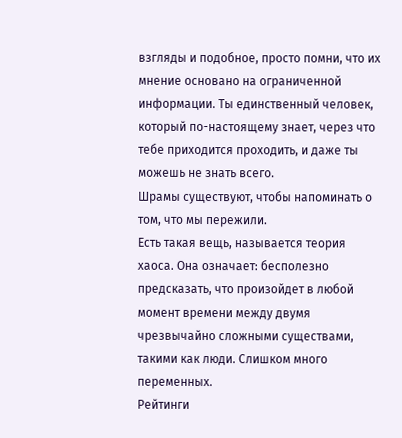взгляды и подобное, просто помни, что их мнение основано на ограниченной информации. Ты единственный человек, который по-настоящему знает, через что тебе приходится проходить, и даже ты можешь не знать всего.
Шрамы существуют, чтобы напоминать о том, что мы пережили.
Есть такая вещь, называется теория хаоса. Она означает: бесполезно предсказать, что произойдет в любой момент времени между двумя чрезвычайно сложными существами, такими как люди. Слишком много переменных.
Рейтинги